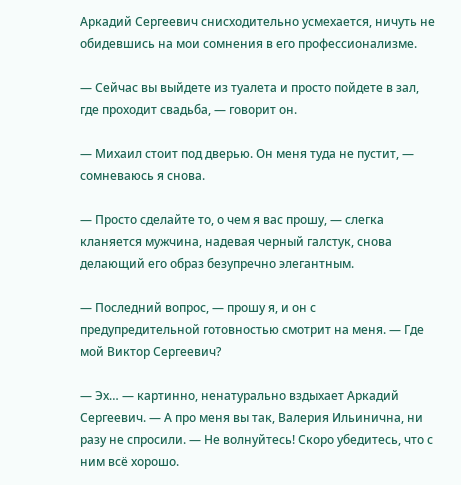Аркадий Сергеевич снисходительно усмехается, ничуть не обидевшись на мои сомнения в его профессионализме.

— Сейчас вы выйдете из туалета и просто пойдете в зал, где проходит свадьба, — говорит он.

— Михаил стоит под дверью. Он меня туда не пустит, — сомневаюсь я снова.

— Просто сделайте то, о чем я вас прошу, — слегка кланяется мужчина, надевая черный галстук, снова делающий его образ безупречно элегантным.

— Последний вопрос, — прошу я, и он с предупредительной готовностью смотрит на меня. — Где мой Виктор Сергеевич?

— Эх… — картинно, ненатурально вздыхает Аркадий Сергеевич. — А про меня вы так, Валерия Ильинична, ни разу не спросили. — Не волнуйтесь! Скоро убедитесь, что с ним всё хорошо.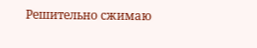Решительно сжимаю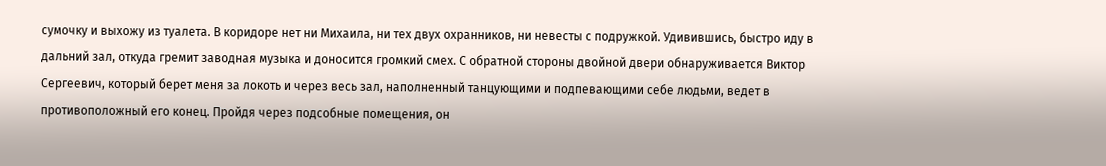сумочку и выхожу из туалета. В коридоре нет ни Михаила, ни тех двух охранников, ни невесты с подружкой. Удивившись, быстро иду в дальний зал, откуда гремит заводная музыка и доносится громкий смех. С обратной стороны двойной двери обнаруживается Виктор Сергеевич, который берет меня за локоть и через весь зал, наполненный танцующими и подпевающими себе людьми, ведет в противоположный его конец. Пройдя через подсобные помещения, он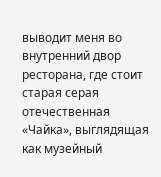выводит меня во внутренний двор ресторана, где стоит старая серая отечественная «Чайка», выглядящая как музейный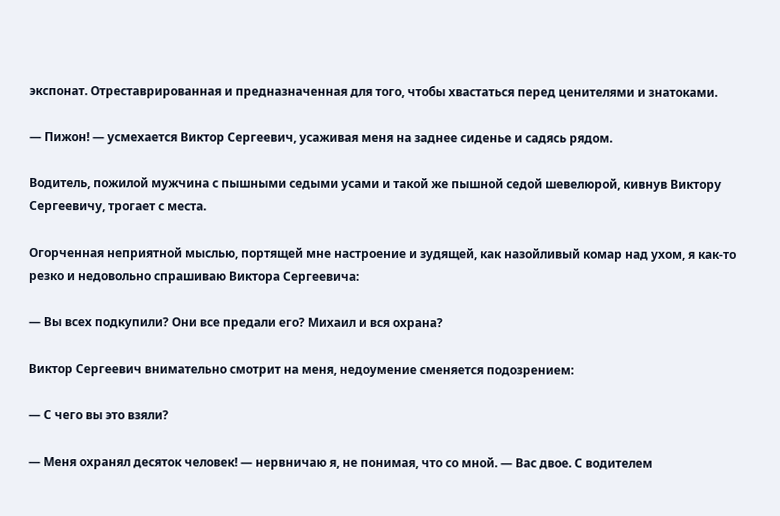экспонат. Отреставрированная и предназначенная для того, чтобы хвастаться перед ценителями и знатоками.

— Пижон! — усмехается Виктор Сергеевич, усаживая меня на заднее сиденье и садясь рядом.

Водитель, пожилой мужчина с пышными седыми усами и такой же пышной седой шевелюрой, кивнув Виктору Сергеевичу, трогает с места.

Огорченная неприятной мыслью, портящей мне настроение и зудящей, как назойливый комар над ухом, я как-то резко и недовольно спрашиваю Виктора Сергеевича:

— Вы всех подкупили? Они все предали его? Михаил и вся охрана?

Виктор Сергеевич внимательно смотрит на меня, недоумение сменяется подозрением:

— С чего вы это взяли?

— Меня охранял десяток человек! — нервничаю я, не понимая, что со мной. — Вас двое. С водителем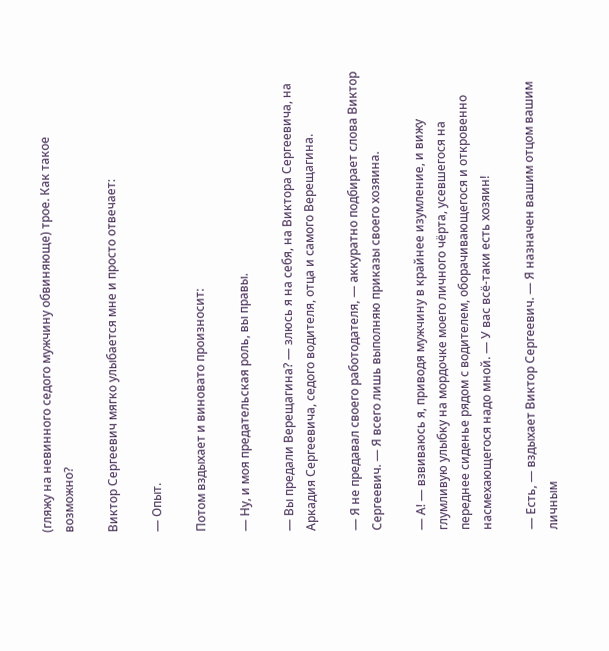(гляжу на невинного седого мужчину обвиняюще) трое. Как такое возможно?

Виктор Сергеевич мягко улыбается мне и просто отвечает:

— Опыт.

Потом вздыхает и виновато произносит:

— Ну, и моя предательская роль, вы правы.

— Вы предали Верещагина? — злюсь я на себя, на Виктора Сергеевича, на Аркадия Сергеевича, седого водителя, отца и самого Верещагина.

— Я не предавал своего работодателя, — аккуратно подбирает слова Виктор Сергеевич. — Я всего лишь выполняю приказы своего хозяина.

— А! — взвиваюсь я, приводя мужчину в крайнее изумление, и вижу глумливую улыбку на мордочке моего личного чёрта, усевшегося на переднее сиденье рядом с водителем, оборачивающегося и откровенно насмехающегося надо мной. — У вас всё-таки есть хозяин!

— Есть, — вздыхает Виктор Сергеевич. — Я назначен вашим отцом вашим личным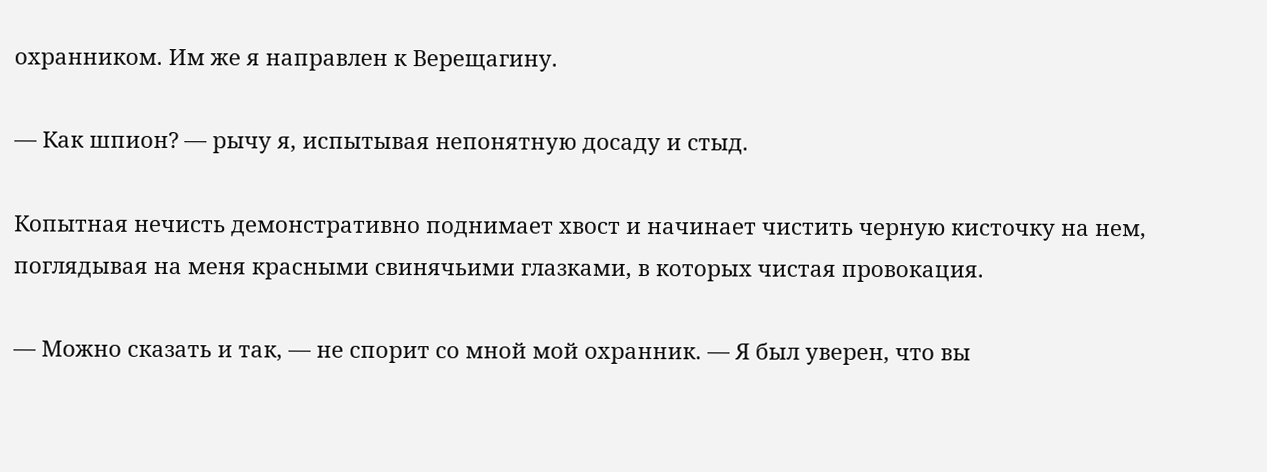охранником. Им же я направлен к Верещагину.

— Как шпион? — рычу я, испытывая непонятную досаду и стыд.

Копытная нечисть демонстративно поднимает хвост и начинает чистить черную кисточку на нем, поглядывая на меня красными свинячьими глазками, в которых чистая провокация.

— Можно сказать и так, — не спорит со мной мой охранник. — Я был уверен, что вы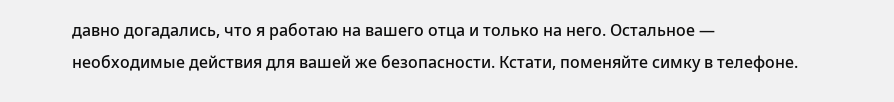давно догадались, что я работаю на вашего отца и только на него. Остальное — необходимые действия для вашей же безопасности. Кстати, поменяйте симку в телефоне.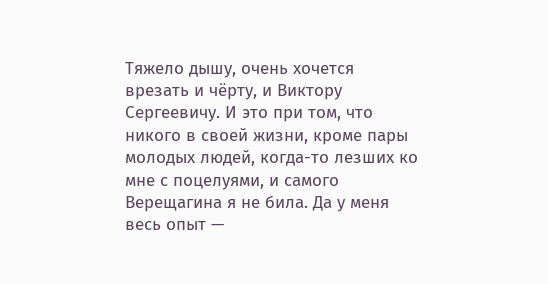Тяжело дышу, очень хочется врезать и чёрту, и Виктору Сергеевичу. И это при том, что никого в своей жизни, кроме пары молодых людей, когда-то лезших ко мне с поцелуями, и самого Верещагина я не била. Да у меня весь опыт —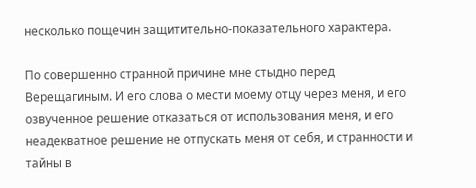несколько пощечин защитительно-показательного характера.

По совершенно странной причине мне стыдно перед Верещагиным. И его слова о мести моему отцу через меня, и его озвученное решение отказаться от использования меня, и его неадекватное решение не отпускать меня от себя, и странности и тайны в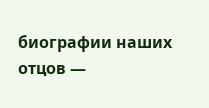биографии наших отцов —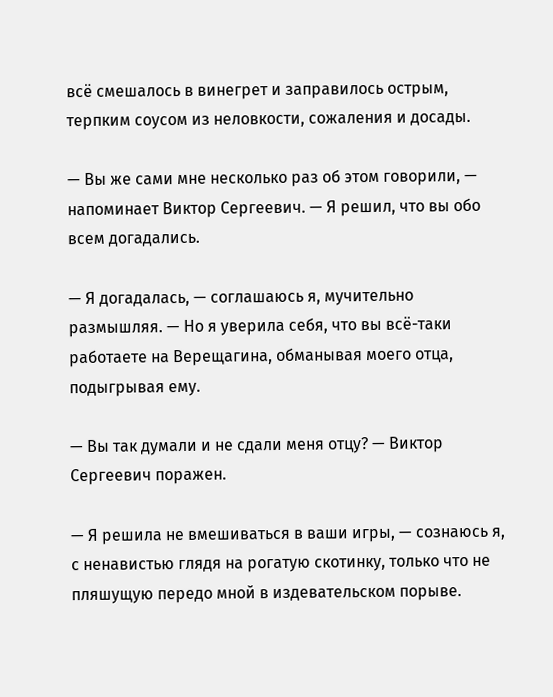всё смешалось в винегрет и заправилось острым, терпким соусом из неловкости, сожаления и досады.

— Вы же сами мне несколько раз об этом говорили, — напоминает Виктор Сергеевич. — Я решил, что вы обо всем догадались.

— Я догадалась, — соглашаюсь я, мучительно размышляя. — Но я уверила себя, что вы всё-таки работаете на Верещагина, обманывая моего отца, подыгрывая ему.

— Вы так думали и не сдали меня отцу? — Виктор Сергеевич поражен.

— Я решила не вмешиваться в ваши игры, — сознаюсь я, с ненавистью глядя на рогатую скотинку, только что не пляшущую передо мной в издевательском порыве.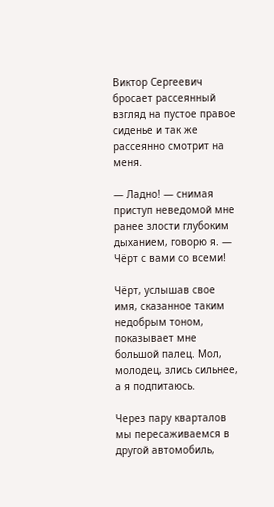Виктор Сергеевич бросает рассеянный взгляд на пустое правое сиденье и так же рассеянно смотрит на меня.

— Ладно! — снимая приступ неведомой мне ранее злости глубоким дыханием, говорю я. — Чёрт с вами со всеми!

Чёрт, услышав свое имя, сказанное таким недобрым тоном, показывает мне большой палец. Мол, молодец, злись сильнее, а я подпитаюсь.

Через пару кварталов мы пересаживаемся в другой автомобиль,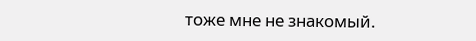тоже мне не знакомый.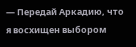— Передай Аркадию, что я восхищен выбором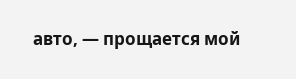авто, — прощается мой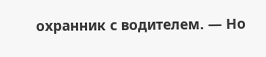охранник с водителем. — Но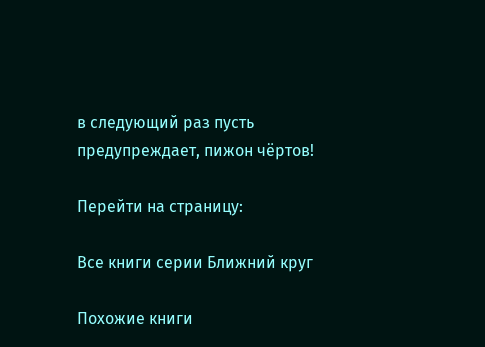в следующий раз пусть предупреждает, пижон чёртов!

Перейти на страницу:

Все книги серии Ближний круг

Похожие книги